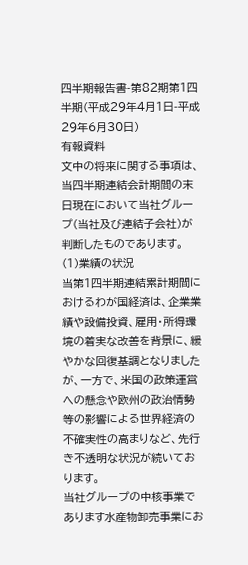四半期報告書-第82期第1四半期(平成29年4月1日-平成29年6月30日)
有報資料
文中の将来に関する事項は、当四半期連結会計期間の末日現在において当社グループ(当社及び連結子会社)が判断したものであります。
(1)業績の状況
当第1四半期連結累計期間におけるわが国経済は、企業業績や設備投資、雇用・所得環境の着実な改善を背景に、緩やかな回復基調となりましたが、一方で、米国の政策運営への懸念や欧州の政治情勢等の影響による世界経済の不確実性の高まりなど、先行き不透明な状況が続いております。
当社グループの中核事業であります水産物卸売事業にお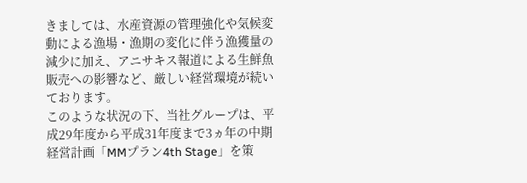きましては、水産資源の管理強化や気候変動による漁場・漁期の変化に伴う漁獲量の減少に加え、アニサキス報道による生鮮魚販売への影響など、厳しい経営環境が続いております。
このような状況の下、当社グループは、平成29年度から平成31年度まで3ヵ年の中期経営計画「MMプラン4th Stage」を策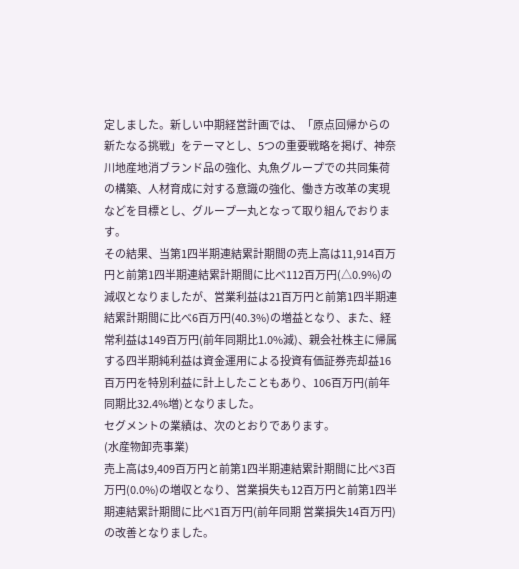定しました。新しい中期経営計画では、「原点回帰からの新たなる挑戦」をテーマとし、5つの重要戦略を掲げ、神奈川地産地消ブランド品の強化、丸魚グループでの共同集荷の構築、人材育成に対する意識の強化、働き方改革の実現などを目標とし、グループ一丸となって取り組んでおります。
その結果、当第1四半期連結累計期間の売上高は11,914百万円と前第1四半期連結累計期間に比べ112百万円(△0.9%)の減収となりましたが、営業利益は21百万円と前第1四半期連結累計期間に比べ6百万円(40.3%)の増益となり、また、経常利益は149百万円(前年同期比1.0%減)、親会社株主に帰属する四半期純利益は資金運用による投資有価証券売却益16百万円を特別利益に計上したこともあり、106百万円(前年同期比32.4%増)となりました。
セグメントの業績は、次のとおりであります。
(水産物卸売事業)
売上高は9,409百万円と前第1四半期連結累計期間に比べ3百万円(0.0%)の増収となり、営業損失も12百万円と前第1四半期連結累計期間に比べ1百万円(前年同期 営業損失14百万円)の改善となりました。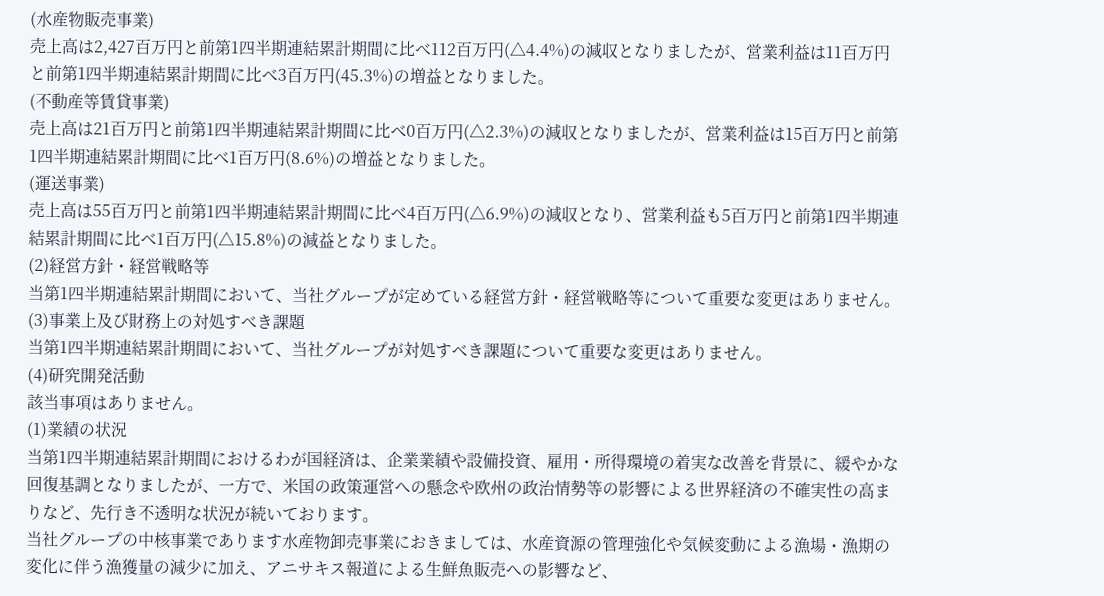(水産物販売事業)
売上高は2,427百万円と前第1四半期連結累計期間に比べ112百万円(△4.4%)の減収となりましたが、営業利益は11百万円と前第1四半期連結累計期間に比べ3百万円(45.3%)の増益となりました。
(不動産等賃貸事業)
売上高は21百万円と前第1四半期連結累計期間に比べ0百万円(△2.3%)の減収となりましたが、営業利益は15百万円と前第1四半期連結累計期間に比べ1百万円(8.6%)の増益となりました。
(運送事業)
売上高は55百万円と前第1四半期連結累計期間に比べ4百万円(△6.9%)の減収となり、営業利益も5百万円と前第1四半期連結累計期間に比べ1百万円(△15.8%)の減益となりました。
(2)経営方針・経営戦略等
当第1四半期連結累計期間において、当社グループが定めている経営方針・経営戦略等について重要な変更はありません。
(3)事業上及び財務上の対処すべき課題
当第1四半期連結累計期間において、当社グループが対処すべき課題について重要な変更はありません。
(4)研究開発活動
該当事項はありません。
(1)業績の状況
当第1四半期連結累計期間におけるわが国経済は、企業業績や設備投資、雇用・所得環境の着実な改善を背景に、緩やかな回復基調となりましたが、一方で、米国の政策運営への懸念や欧州の政治情勢等の影響による世界経済の不確実性の高まりなど、先行き不透明な状況が続いております。
当社グループの中核事業であります水産物卸売事業におきましては、水産資源の管理強化や気候変動による漁場・漁期の変化に伴う漁獲量の減少に加え、アニサキス報道による生鮮魚販売への影響など、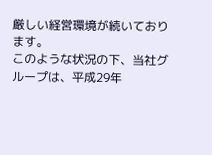厳しい経営環境が続いております。
このような状況の下、当社グループは、平成29年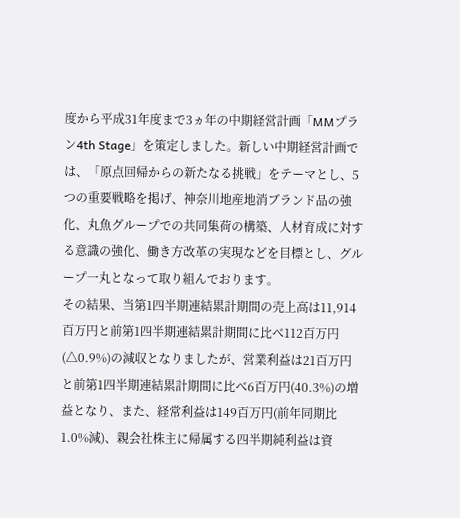度から平成31年度まで3ヵ年の中期経営計画「MMプラン4th Stage」を策定しました。新しい中期経営計画では、「原点回帰からの新たなる挑戦」をテーマとし、5つの重要戦略を掲げ、神奈川地産地消ブランド品の強化、丸魚グループでの共同集荷の構築、人材育成に対する意識の強化、働き方改革の実現などを目標とし、グループ一丸となって取り組んでおります。
その結果、当第1四半期連結累計期間の売上高は11,914百万円と前第1四半期連結累計期間に比べ112百万円(△0.9%)の減収となりましたが、営業利益は21百万円と前第1四半期連結累計期間に比べ6百万円(40.3%)の増益となり、また、経常利益は149百万円(前年同期比1.0%減)、親会社株主に帰属する四半期純利益は資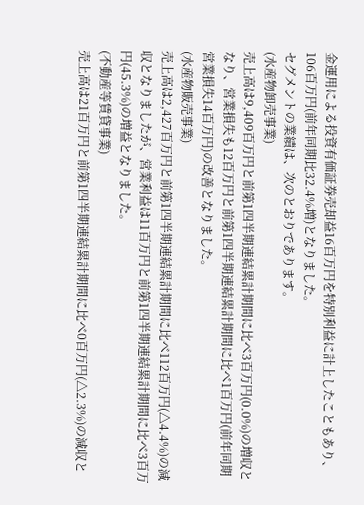金運用による投資有価証券売却益16百万円を特別利益に計上したこともあり、106百万円(前年同期比32.4%増)となりました。
セグメントの業績は、次のとおりであります。
(水産物卸売事業)
売上高は9,409百万円と前第1四半期連結累計期間に比べ3百万円(0.0%)の増収となり、営業損失も12百万円と前第1四半期連結累計期間に比べ1百万円(前年同期 営業損失14百万円)の改善となりました。
(水産物販売事業)
売上高は2,427百万円と前第1四半期連結累計期間に比べ112百万円(△4.4%)の減収となりましたが、営業利益は11百万円と前第1四半期連結累計期間に比べ3百万円(45.3%)の増益となりました。
(不動産等賃貸事業)
売上高は21百万円と前第1四半期連結累計期間に比べ0百万円(△2.3%)の減収と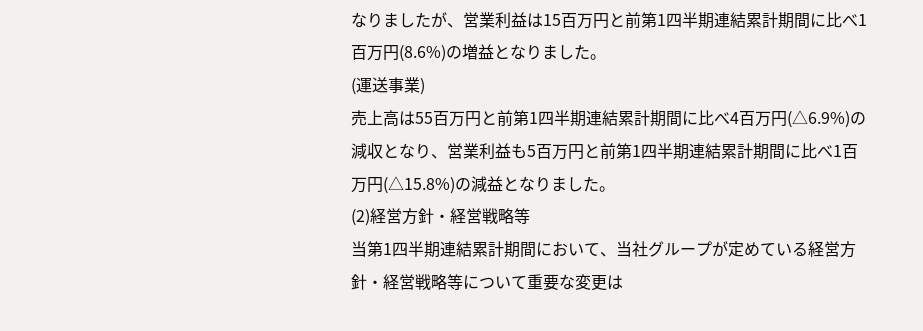なりましたが、営業利益は15百万円と前第1四半期連結累計期間に比べ1百万円(8.6%)の増益となりました。
(運送事業)
売上高は55百万円と前第1四半期連結累計期間に比べ4百万円(△6.9%)の減収となり、営業利益も5百万円と前第1四半期連結累計期間に比べ1百万円(△15.8%)の減益となりました。
(2)経営方針・経営戦略等
当第1四半期連結累計期間において、当社グループが定めている経営方針・経営戦略等について重要な変更は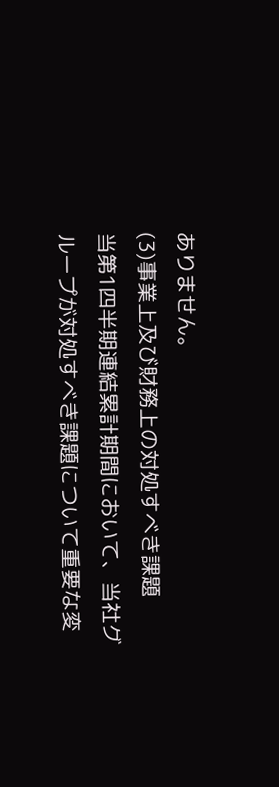ありません。
(3)事業上及び財務上の対処すべき課題
当第1四半期連結累計期間において、当社グループが対処すべき課題について重要な変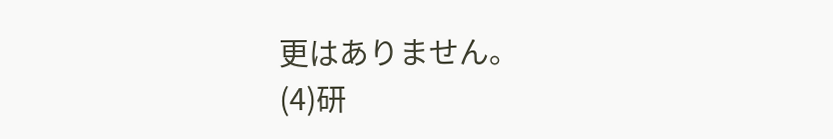更はありません。
(4)研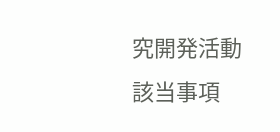究開発活動
該当事項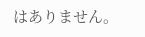はありません。